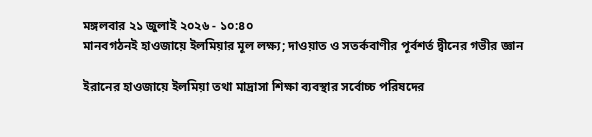মঙ্গলবার ২১ জুলাই ২০২৬ - ১০:৪০
মানবগঠনই হাওজায়ে ইলমিয়ার মূল লক্ষ্য; দাওয়াত ও সতর্কবাণীর পূর্বশর্ত দ্বীনের গভীর জ্ঞান

ইরানের হাওজায়ে ইলমিয়া তথা মাদ্রাসা শিক্ষা ব্যবস্থার সর্বোচ্চ পরিষদের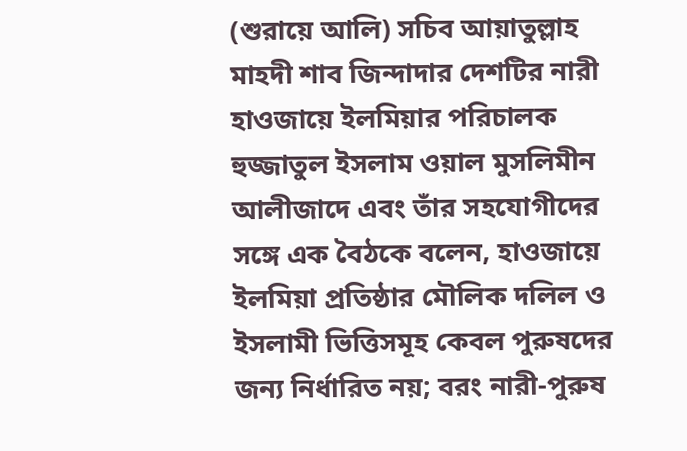(শুরায়ে আলি) সচিব আয়াতুল্লাহ মাহদী শাব জিন্দাদার দেশটির নারী হাওজায়ে ইলমিয়ার পরিচালক হুজ্জাতুল ইসলাম ওয়াল মুসলিমীন আলীজাদে এবং তাঁর সহযোগীদের সঙ্গে এক বৈঠকে বলেন, হাওজায়ে ইলমিয়া প্রতিষ্ঠার মৌলিক দলিল ও ইসলামী ভিত্তিসমূহ কেবল পুরুষদের জন্য নির্ধারিত নয়; বরং নারী-পুরুষ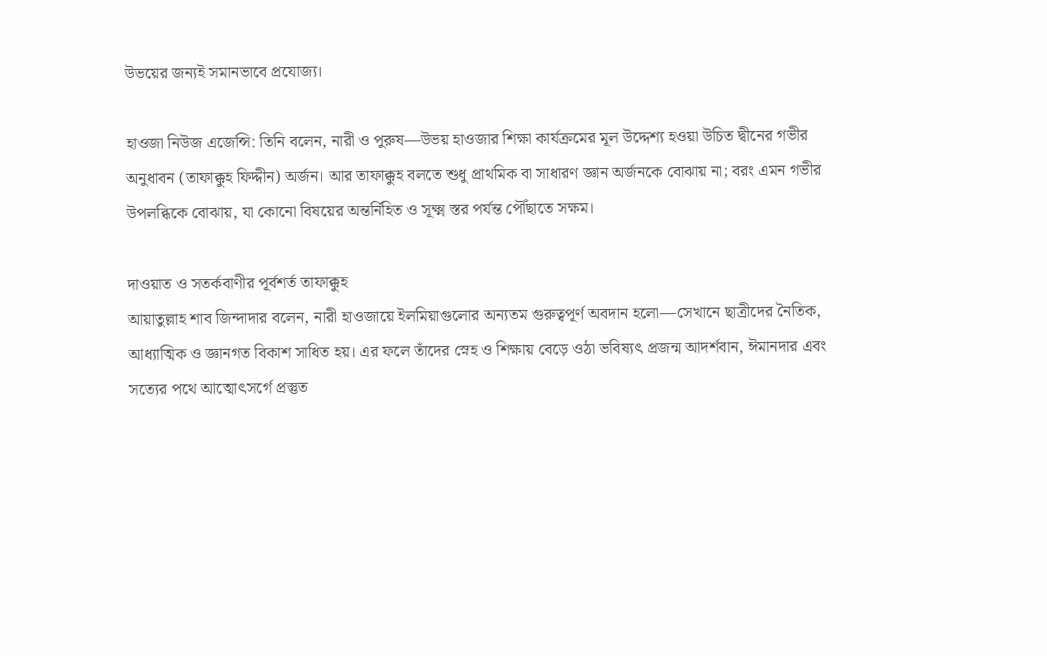উভয়ের জন্যই সমানভাবে প্রযোজ্য।

হাওজা নিউজ এজেন্সি: তিনি বলেন, নারী ও পুরুষ—উভয় হাওজার শিক্ষা কার্যক্রমের মূল উদ্দেশ্য হওয়া উচিত দ্বীনের গভীর অনুধাবন (তাফাক্কুহ ফিদ্দীন) অর্জন। আর তাফাক্কুহ বলতে শুধু প্রাথমিক বা সাধারণ জ্ঞান অর্জনকে বোঝায় না; বরং এমন গভীর উপলব্ধিকে বোঝায়, যা কোনো বিষয়ের অন্তর্নিহিত ও সূক্ষ্ম স্তর পর্যন্ত পৌঁছাতে সক্ষম।

দাওয়াত ও সতর্কবাণীর পূর্বশর্ত তাফাক্কুহ
আয়াতুল্লাহ শাব জিন্দাদার বলেন, নারী হাওজায়ে ইলমিয়াগুলোর অন্যতম গুরুত্বপূর্ণ অবদান হলো—সেখানে ছাত্রীদের নৈতিক, আধ্যাত্মিক ও জ্ঞানগত বিকাশ সাধিত হয়। এর ফলে তাঁদের স্নেহ ও শিক্ষায় বেড়ে ওঠা ভবিষ্যৎ প্রজন্ম আদর্শবান, ঈমানদার এবং সত্যের পথে আত্মোৎসর্গে প্রস্তুত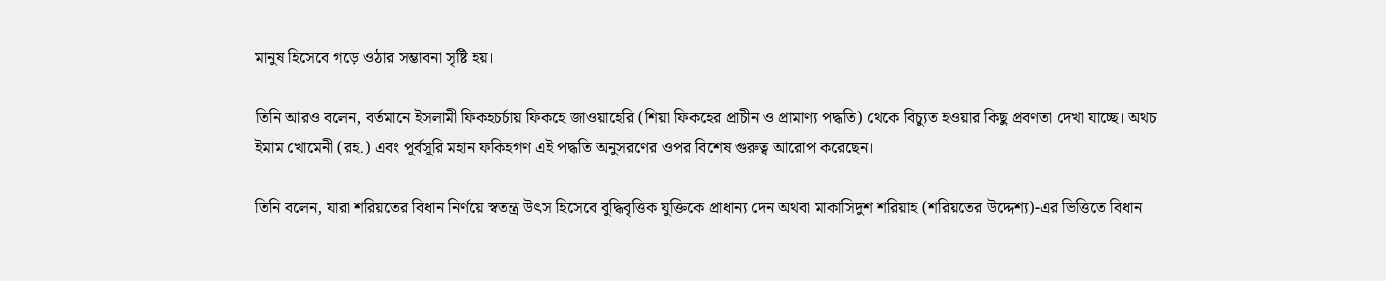মানুষ হিসেবে গড়ে ওঠার সম্ভাবনা সৃষ্টি হয়।

তিনি আরও বলেন, বর্তমানে ইসলামী ফিকহচর্চায় ফিকহে জাওয়াহেরি (শিয়া ফিকহের প্রাচীন ও প্রামাণ্য পদ্ধতি) থেকে বিচ্যুত হওয়ার কিছু প্রবণতা দেখা যাচ্ছে। অথচ ইমাম খোমেনী (রহ.) এবং পূর্বসূরি মহান ফকিহগণ এই পদ্ধতি অনুসরণের ওপর বিশেষ গুরুত্ব আরোপ করেছেন।

তিনি বলেন, যারা শরিয়তের বিধান নির্ণয়ে স্বতন্ত্র উৎস হিসেবে বুদ্ধিবৃত্তিক যুক্তিকে প্রাধান্য দেন অথবা মাকাসিদুশ শরিয়াহ (শরিয়তের উদ্দেশ্য)-এর ভিত্তিতে বিধান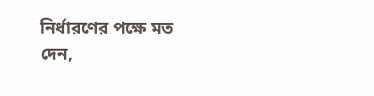নির্ধারণের পক্ষে মত দেন,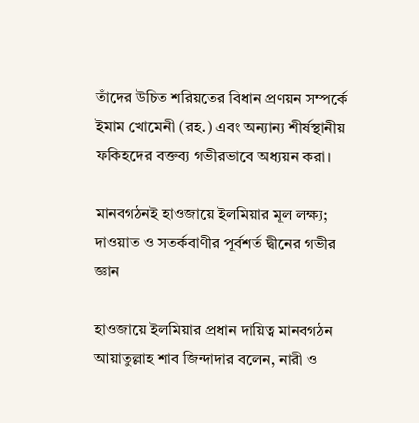তাঁদের উচিত শরিয়তের বিধান প্রণয়ন সম্পর্কে ইমাম খোমেনী (রহ.) এবং অন্যান্য শীর্ষস্থানীয় ফকিহদের বক্তব্য গভীরভাবে অধ্যয়ন করা।

মানবগঠনই হাওজায়ে ইলমিয়ার মূল লক্ষ্য; দাওয়াত ও সতর্কবাণীর পূর্বশর্ত দ্বীনের গভীর জ্ঞান

হাওজায়ে ইলমিয়ার প্রধান দায়িত্ব মানবগঠন
আয়াতুল্লাহ শাব জিন্দাদার বলেন, নারী ও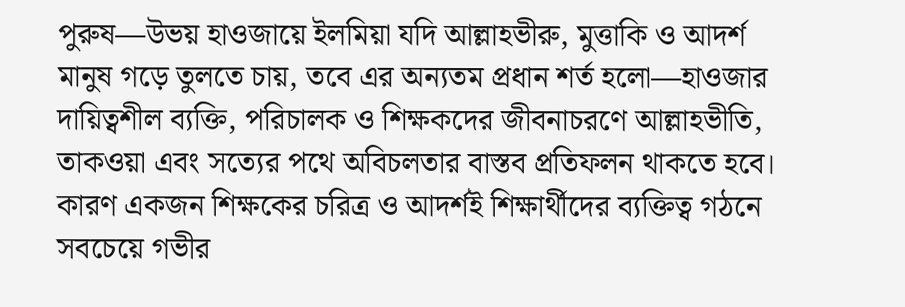পুরুষ—উভয় হাওজায়ে ইলমিয়া যদি আল্লাহভীরু, মুত্তাকি ও আদর্শ মানুষ গড়ে তুলতে চায়, তবে এর অন্যতম প্রধান শর্ত হলো—হাওজার দায়িত্বশীল ব্যক্তি, পরিচালক ও শিক্ষকদের জীবনাচরণে আল্লাহভীতি, তাকওয়া এবং সত্যের পথে অবিচলতার বাস্তব প্রতিফলন থাকতে হবে। কারণ একজন শিক্ষকের চরিত্র ও আদর্শই শিক্ষার্থীদের ব্যক্তিত্ব গঠনে সবচেয়ে গভীর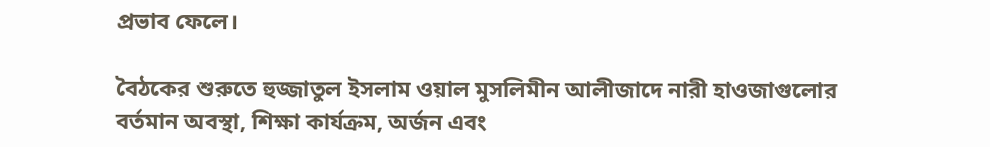প্রভাব ফেলে।

বৈঠকের শুরুতে হুজ্জাতুল ইসলাম ওয়াল মুসলিমীন আলীজাদে নারী হাওজাগুলোর বর্তমান অবস্থা, শিক্ষা কার্যক্রম, অর্জন এবং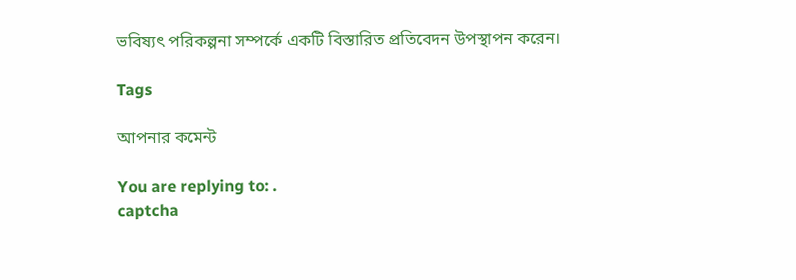ভবিষ্যৎ পরিকল্পনা সম্পর্কে একটি বিস্তারিত প্রতিবেদন উপস্থাপন করেন।

Tags

আপনার কমেন্ট

You are replying to: .
captcha